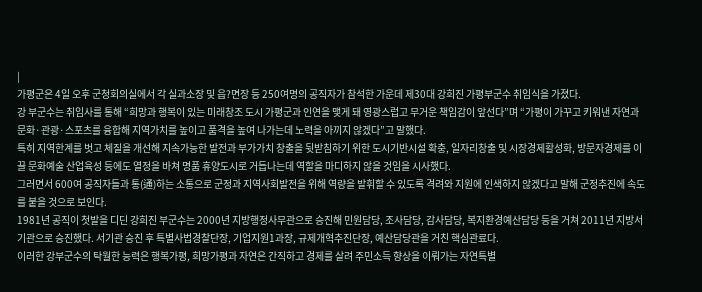|
가평군은 4일 오후 군청회의실에서 각 실과소장 및 읍?면장 등 250여명의 공직자가 참석한 가운데 제30대 강희진 가평부군수 취임식을 가졌다.
강 부군수는 취임사를 통해 “희망과 행복이 있는 미래창조 도시 가평군과 인연을 맺게 돼 영광스럽고 무거운 책임감이 앞선다”며 “가평이 가꾸고 키워낸 자연과 문화·관광·스포츠를 융합해 지역가치를 높이고 품격을 높여 나가는데 노력을 아끼지 않겠다”고 말했다.
특히 지역한계를 벗고 체질을 개선해 지속가능한 발전과 부가가치 창출을 뒷받침하기 위한 도시기반시설 확충, 일자리창출 및 시장경제활성화, 방문자경제를 이끌 문화예술 산업육성 등에도 열정을 바쳐 명품 휴양도시로 거듭나는데 역할을 마디하지 않을 것임을 시사했다.
그러면서 600여 공직자들과 통(通)하는 소통으로 군정과 지역사회발전을 위해 역량을 발휘할 수 있도록 격려와 지원에 인색하지 않겠다고 말해 군정추진에 속도를 붙을 것으로 보인다.
1981년 공직이 첫발을 디딘 강희진 부군수는 2000년 지방행정사무관으로 승진해 민원담당, 조사담당, 감사담당, 복지환경예산담당 등을 거쳐 2011년 지방서기관으로 승진했다. 서기관 승진 후 특별사법경찰단장, 기업지원1과장, 규제개혁추진단장, 예산담당관을 거친 핵심관료다.
이러한 강부군수의 탁월한 능력은 행복가평, 희망가평과 자연은 간직하고 경제를 살려 주민소득 향상을 이뤄가는 자연특별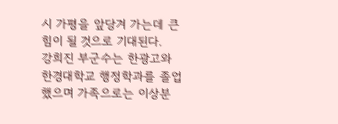시 가평을 앞당겨 가는데 큰 힘이 될 것으로 기대된다.
강희진 부군수는 한광고와 한경대학교 행정학과를 졸업했으며 가족으로는 이상분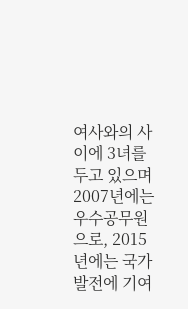여사와의 사이에 3녀를 두고 있으며 2007년에는 우수공무원으로, 2015년에는 국가발전에 기여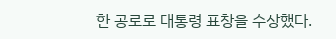한 공로로 대통령 표창을 수상했다.